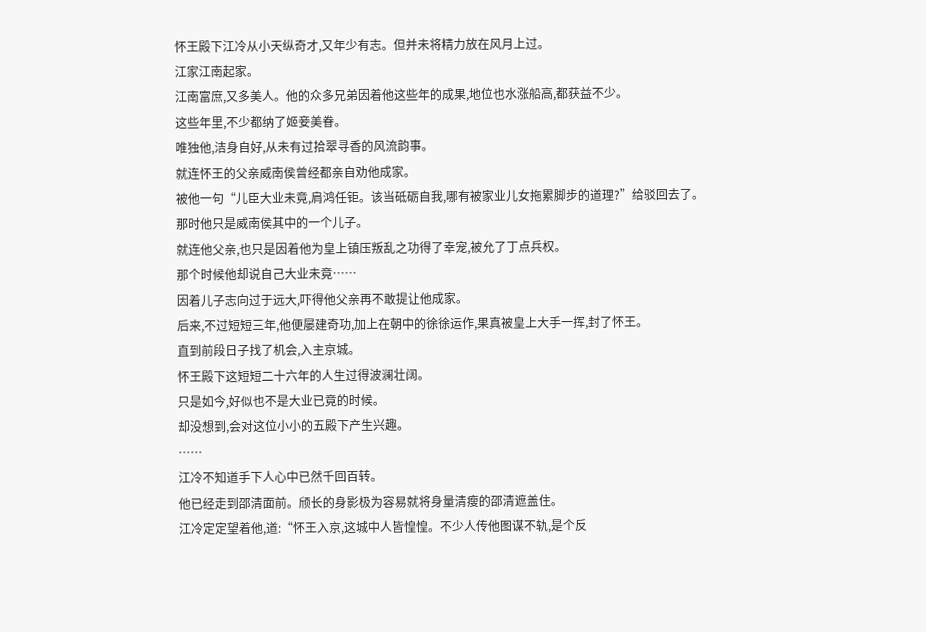怀王殿下江冷从小天纵奇才,又年少有志。但并未将精力放在风月上过。
江家江南起家。
江南富庶,又多美人。他的众多兄弟因着他这些年的成果,地位也水涨船高,都获益不少。
这些年里,不少都纳了姬妾美眷。
唯独他,洁身自好,从未有过拾翠寻香的风流韵事。
就连怀王的父亲威南侯曾经都亲自劝他成家。
被他一句“儿臣大业未竟,肩鸿任钜。该当砥砺自我,哪有被家业儿女拖累脚步的道理?”给驳回去了。
那时他只是威南侯其中的一个儿子。
就连他父亲,也只是因着他为皇上镇压叛乱之功得了幸宠,被允了丁点兵权。
那个时候他却说自己大业未竟……
因着儿子志向过于远大,吓得他父亲再不敢提让他成家。
后来,不过短短三年,他便屡建奇功,加上在朝中的徐徐运作,果真被皇上大手一挥,封了怀王。
直到前段日子找了机会,入主京城。
怀王殿下这短短二十六年的人生过得波澜壮阔。
只是如今,好似也不是大业已竟的时候。
却没想到,会对这位小小的五殿下产生兴趣。
……
江冷不知道手下人心中已然千回百转。
他已经走到邵清面前。颀长的身影极为容易就将身量清瘦的邵清遮盖住。
江冷定定望着他,道:“怀王入京,这城中人皆惶惶。不少人传他图谋不轨,是个反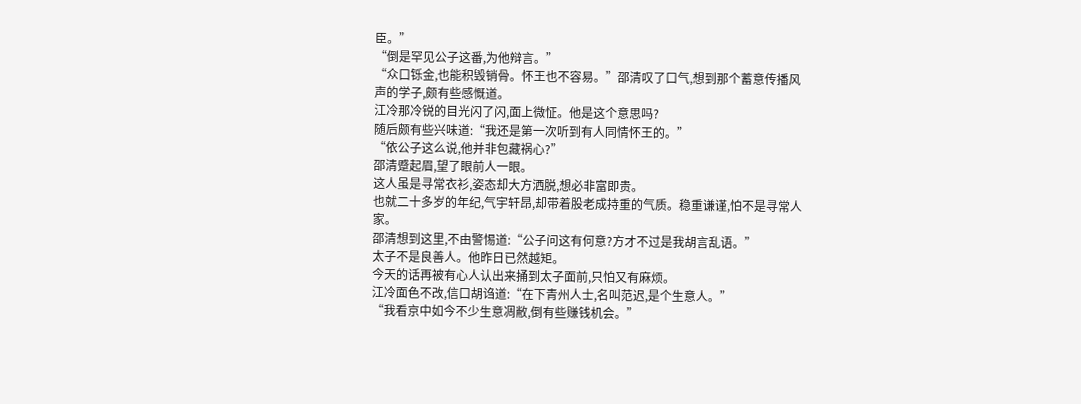臣。”
“倒是罕见公子这番,为他辩言。”
“众口铄金,也能积毁销骨。怀王也不容易。”邵清叹了口气,想到那个蓄意传播风声的学子,颇有些感慨道。
江冷那冷锐的目光闪了闪,面上微怔。他是这个意思吗?
随后颇有些兴味道:“我还是第一次听到有人同情怀王的。”
“依公子这么说,他并非包藏祸心?”
邵清蹙起眉,望了眼前人一眼。
这人虽是寻常衣衫,姿态却大方洒脱,想必非富即贵。
也就二十多岁的年纪,气宇轩昂,却带着股老成持重的气质。稳重谦谨,怕不是寻常人家。
邵清想到这里,不由警惕道:“公子问这有何意?方才不过是我胡言乱语。”
太子不是良善人。他昨日已然越矩。
今天的话再被有心人认出来捅到太子面前,只怕又有麻烦。
江冷面色不改,信口胡诌道:“在下青州人士,名叫范迟,是个生意人。”
“我看京中如今不少生意凋敝,倒有些赚钱机会。”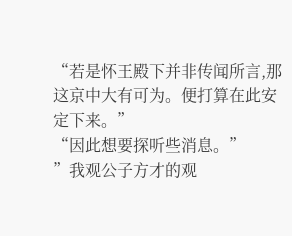“若是怀王殿下并非传闻所言,那这京中大有可为。便打算在此安定下来。”
“因此想要探听些消息。”
”我观公子方才的观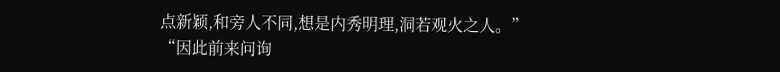点新颖,和旁人不同,想是内秀明理,洞若观火之人。”
“因此前来问询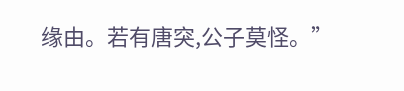缘由。若有唐突,公子莫怪。”